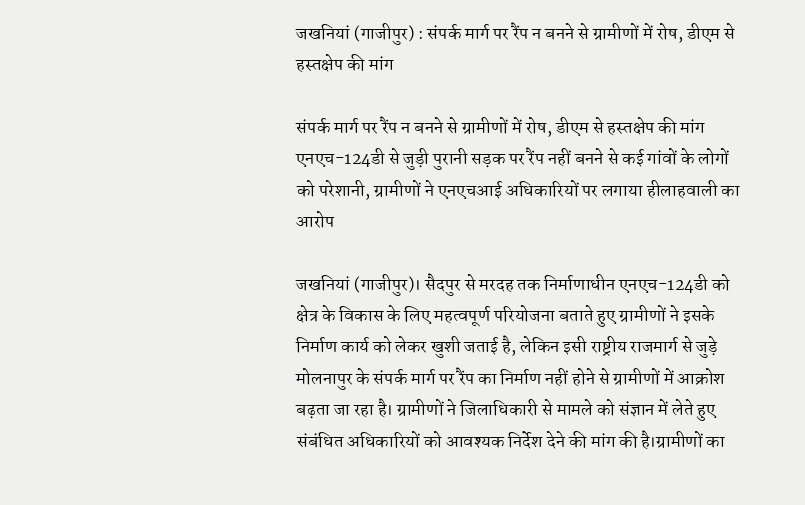जखनियां (गाजीपुर) : संपर्क मार्ग पर रैंप न बनने से ग्रामीणों में रोष, डीएम से हस्तक्षेप की मांग

संपर्क मार्ग पर रैंप न बनने से ग्रामीणों में रोष, डीएम से हस्तक्षेप की मांग
एनएच-124डी से जुड़ी पुरानी सड़क पर रैंप नहीं बनने से कई गांवों के लोगों को परेशानी, ग्रामीणों ने एनएचआई अधिकारियों पर लगाया हीलाहवाली का आरोप

जखनियां (गाजीपुर)। सैदपुर से मरदह तक निर्माणाधीन एनएच-124डी को क्षेत्र के विकास के लिए महत्वपूर्ण परियोजना बताते हुए ग्रामीणों ने इसके निर्माण कार्य को लेकर खुशी जताई है, लेकिन इसी राष्ट्रीय राजमार्ग से जुड़े मोलनापुर के संपर्क मार्ग पर रैंप का निर्माण नहीं होने से ग्रामीणों में आक्रोश बढ़ता जा रहा है। ग्रामीणों ने जिलाधिकारी से मामले को संज्ञान में लेते हुए संबंधित अधिकारियों को आवश्यक निर्देश देने की मांग की है।ग्रामीणों का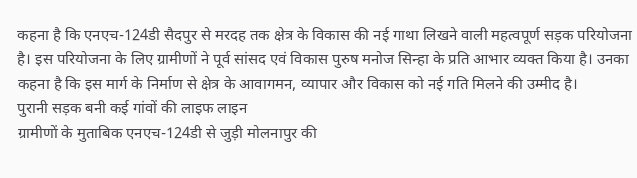कहना है कि एनएच-124डी सैदपुर से मरदह तक क्षेत्र के विकास की नई गाथा लिखने वाली महत्वपूर्ण सड़क परियोजना है। इस परियोजना के लिए ग्रामीणों ने पूर्व सांसद एवं विकास पुरुष मनोज सिन्हा के प्रति आभार व्यक्त किया है। उनका कहना है कि इस मार्ग के निर्माण से क्षेत्र के आवागमन, व्यापार और विकास को नई गति मिलने की उम्मीद है।
पुरानी सड़क बनी कई गांवों की लाइफ लाइन
ग्रामीणों के मुताबिक एनएच-124डी से जुड़ी मोलनापुर की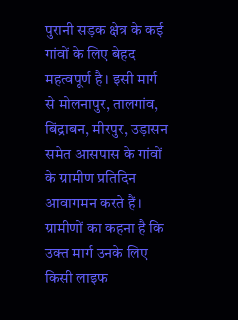पुरानी सड़क क्षेत्र के कई गांवों के लिए बेहद महत्वपूर्ण है। इसी मार्ग से मोलनापुर, तालगांव, बिंद्राबन, मीरपुर, उड़ासन समेत आसपास के गांवों के ग्रामीण प्रतिदिन आवागमन करते हैं। ग्रामीणों का कहना है कि उक्त मार्ग उनके लिए किसी लाइफ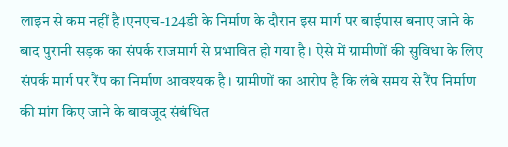लाइन से कम नहीं है।एनएच-124डी के निर्माण के दौरान इस मार्ग पर बाईपास बनाए जाने के बाद पुरानी सड़क का संपर्क राजमार्ग से प्रभावित हो गया है। ऐसे में ग्रामीणों की सुविधा के लिए संपर्क मार्ग पर रैंप का निर्माण आवश्यक है। ग्रामीणों का आरोप है कि लंबे समय से रैंप निर्माण की मांग किए जाने के बावजूद संबंधित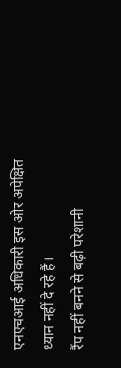एनएचआई अधिकारी इस ओर अपेक्षित ध्यान नहीं दे रहे हैं।
रैंप नहीं बनने से बढ़ी परेशानी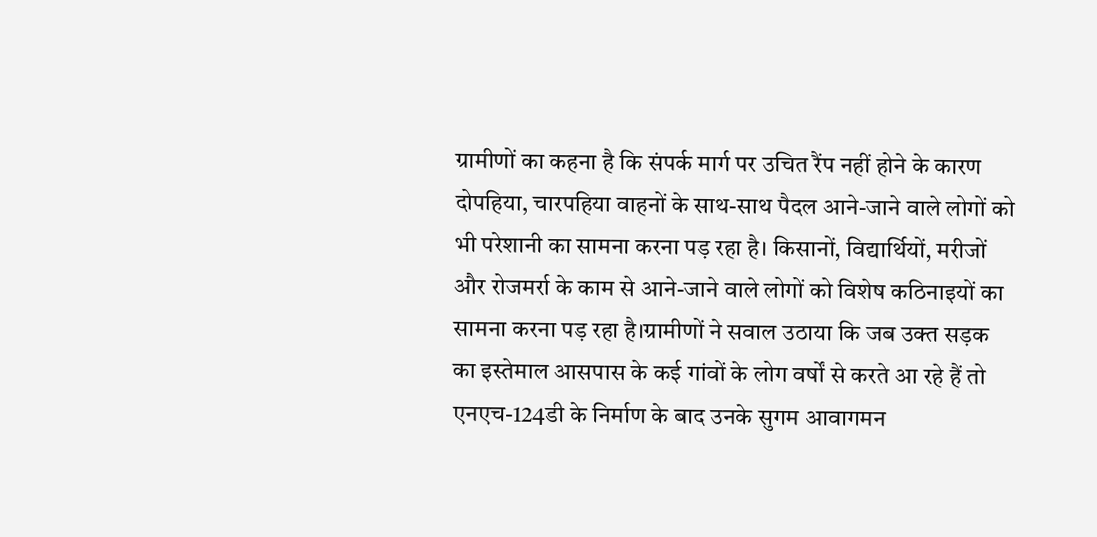ग्रामीणों का कहना है कि संपर्क मार्ग पर उचित रैंप नहीं होने के कारण दोपहिया, चारपहिया वाहनों के साथ-साथ पैदल आने-जाने वाले लोगों को भी परेशानी का सामना करना पड़ रहा है। किसानों, विद्यार्थियों, मरीजों और रोजमर्रा के काम से आने-जाने वाले लोगों को विशेष कठिनाइयों का सामना करना पड़ रहा है।ग्रामीणों ने सवाल उठाया कि जब उक्त सड़क का इस्तेमाल आसपास के कई गांवों के लोग वर्षों से करते आ रहे हैं तो एनएच-124डी के निर्माण के बाद उनके सुगम आवागमन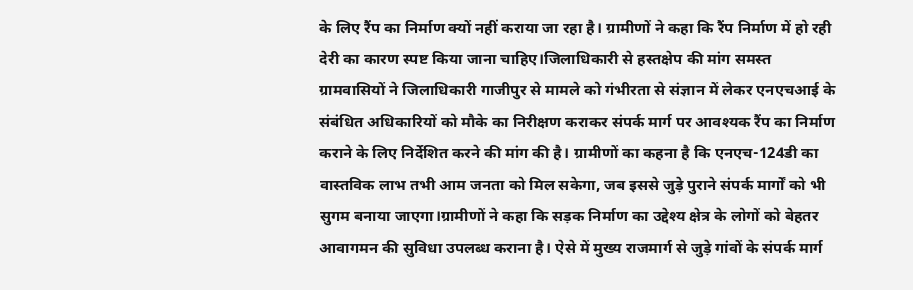के लिए रैंप का निर्माण क्यों नहीं कराया जा रहा है। ग्रामीणों ने कहा कि रैंप निर्माण में हो रही देरी का कारण स्पष्ट किया जाना चाहिए।जिलाधिकारी से हस्तक्षेप की मांग समस्त ग्रामवासियों ने जिलाधिकारी गाजीपुर से मामले को गंभीरता से संज्ञान में लेकर एनएचआई के संबंधित अधिकारियों को मौके का निरीक्षण कराकर संपर्क मार्ग पर आवश्यक रैंप का निर्माण कराने के लिए निर्देशित करने की मांग की है। ग्रामीणों का कहना है कि एनएच-124डी का वास्तविक लाभ तभी आम जनता को मिल सकेगा, जब इससे जुड़े पुराने संपर्क मार्गों को भी सुगम बनाया जाएगा।ग्रामीणों ने कहा कि सड़क निर्माण का उद्देश्य क्षेत्र के लोगों को बेहतर आवागमन की सुविधा उपलब्ध कराना है। ऐसे में मुख्य राजमार्ग से जुड़े गांवों के संपर्क मार्ग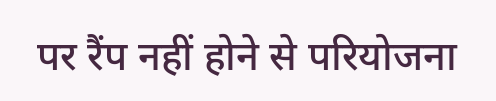पर रैंप नहीं होने से परियोजना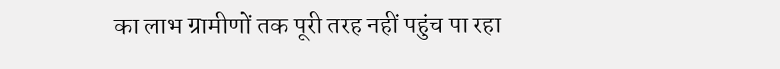का लाभ ग्रामीणों तक पूरी तरह नहीं पहुंच पा रहा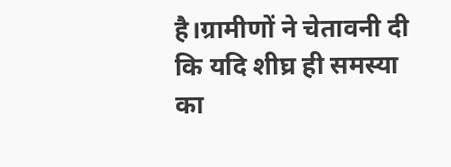है।ग्रामीणों ने चेतावनी दी कि यदि शीघ्र ही समस्या का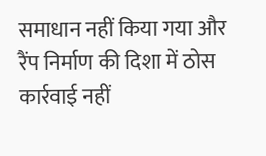समाधान नहीं किया गया और रैंप निर्माण की दिशा में ठोस कार्रवाई नहीं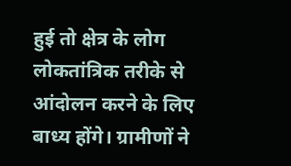हुई तो क्षेत्र के लोग लोकतांत्रिक तरीके से आंदोलन करने के लिए बाध्य होंगे। ग्रामीणों ने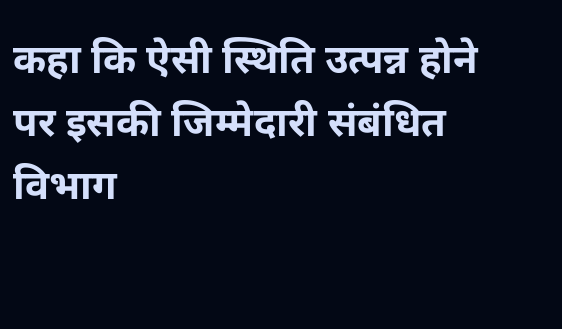कहा कि ऐसी स्थिति उत्पन्न होने पर इसकी जिम्मेदारी संबंधित विभाग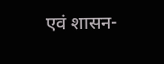एवं शासन-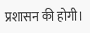प्रशासन की होगी।